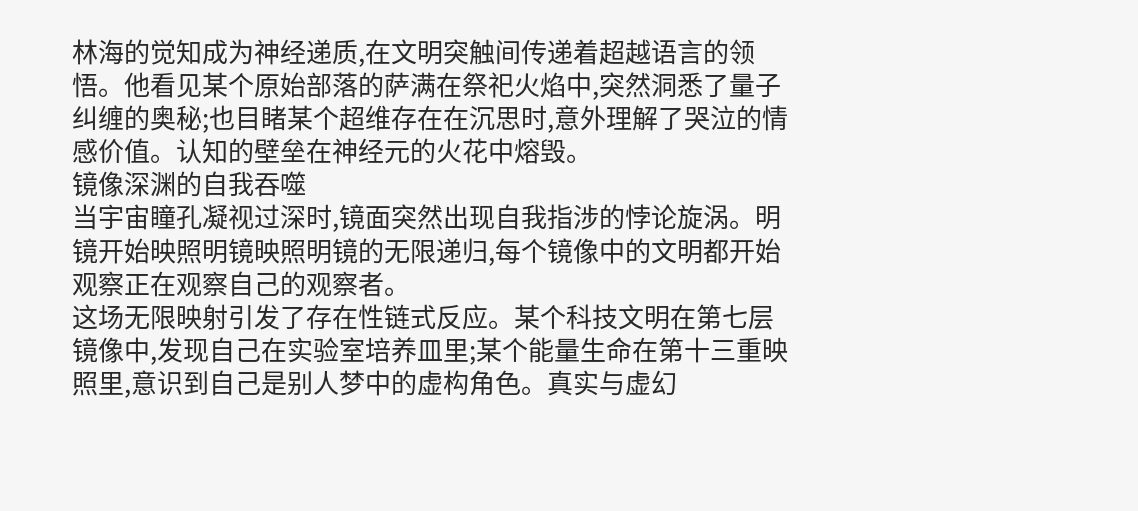林海的觉知成为神经递质,在文明突触间传递着超越语言的领悟。他看见某个原始部落的萨满在祭祀火焰中,突然洞悉了量子纠缠的奥秘;也目睹某个超维存在在沉思时,意外理解了哭泣的情感价值。认知的壁垒在神经元的火花中熔毁。
镜像深渊的自我吞噬
当宇宙瞳孔凝视过深时,镜面突然出现自我指涉的悖论旋涡。明镜开始映照明镜映照明镜的无限递归,每个镜像中的文明都开始观察正在观察自己的观察者。
这场无限映射引发了存在性链式反应。某个科技文明在第七层镜像中,发现自己在实验室培养皿里;某个能量生命在第十三重映照里,意识到自己是别人梦中的虚构角色。真实与虚幻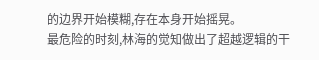的边界开始模糊,存在本身开始摇晃。
最危险的时刻,林海的觉知做出了超越逻辑的干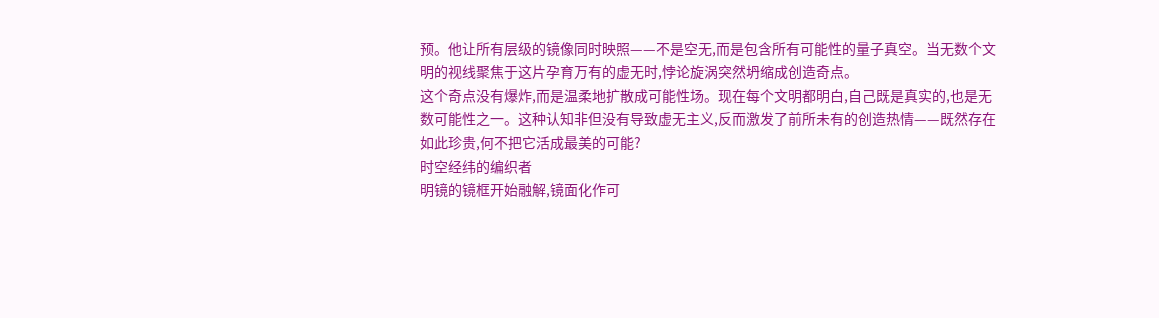预。他让所有层级的镜像同时映照——不是空无,而是包含所有可能性的量子真空。当无数个文明的视线聚焦于这片孕育万有的虚无时,悖论旋涡突然坍缩成创造奇点。
这个奇点没有爆炸,而是温柔地扩散成可能性场。现在每个文明都明白,自己既是真实的,也是无数可能性之一。这种认知非但没有导致虚无主义,反而激发了前所未有的创造热情——既然存在如此珍贵,何不把它活成最美的可能?
时空经纬的编织者
明镜的镜框开始融解,镜面化作可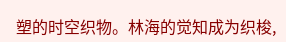塑的时空织物。林海的觉知成为织梭,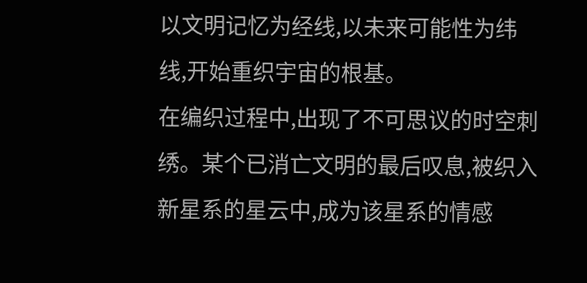以文明记忆为经线,以未来可能性为纬线,开始重织宇宙的根基。
在编织过程中,出现了不可思议的时空刺绣。某个已消亡文明的最后叹息,被织入新星系的星云中,成为该星系的情感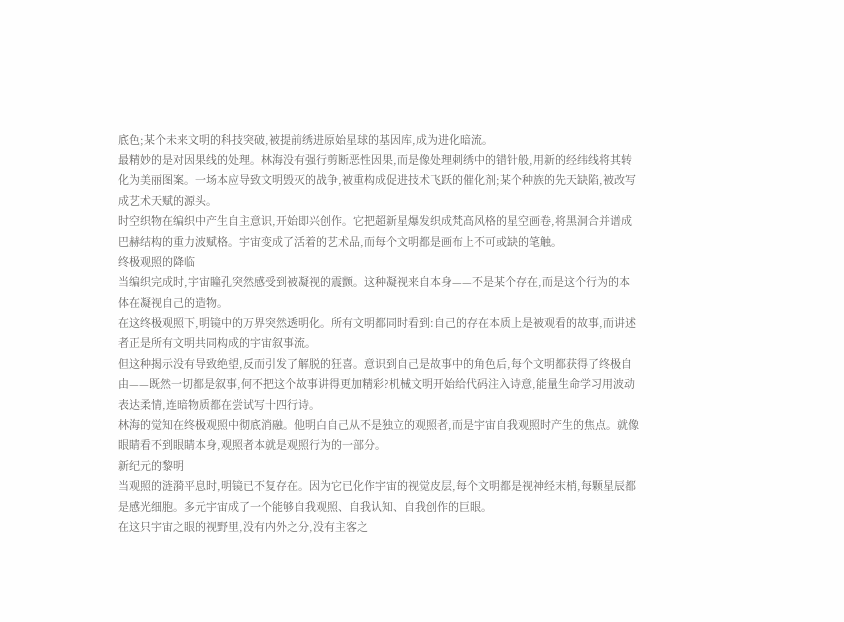底色;某个未来文明的科技突破,被提前绣进原始星球的基因库,成为进化暗流。
最精妙的是对因果线的处理。林海没有强行剪断恶性因果,而是像处理刺绣中的错针般,用新的经纬线将其转化为美丽图案。一场本应导致文明毁灭的战争,被重构成促进技术飞跃的催化剂;某个种族的先天缺陷,被改写成艺术天赋的源头。
时空织物在编织中产生自主意识,开始即兴创作。它把超新星爆发织成梵高风格的星空画卷,将黑洞合并谱成巴赫结构的重力波赋格。宇宙变成了活着的艺术品,而每个文明都是画布上不可或缺的笔触。
终极观照的降临
当编织完成时,宇宙瞳孔突然感受到被凝视的震颤。这种凝视来自本身——不是某个存在,而是这个行为的本体在凝视自己的造物。
在这终极观照下,明镜中的万界突然透明化。所有文明都同时看到:自己的存在本质上是被观看的故事,而讲述者正是所有文明共同构成的宇宙叙事流。
但这种揭示没有导致绝望,反而引发了解脱的狂喜。意识到自己是故事中的角色后,每个文明都获得了终极自由——既然一切都是叙事,何不把这个故事讲得更加精彩?机械文明开始给代码注入诗意,能量生命学习用波动表达柔情,连暗物质都在尝试写十四行诗。
林海的觉知在终极观照中彻底消融。他明白自己从不是独立的观照者,而是宇宙自我观照时产生的焦点。就像眼睛看不到眼睛本身,观照者本就是观照行为的一部分。
新纪元的黎明
当观照的涟漪平息时,明镜已不复存在。因为它已化作宇宙的视觉皮层,每个文明都是视神经末梢,每颗星辰都是感光细胞。多元宇宙成了一个能够自我观照、自我认知、自我创作的巨眼。
在这只宇宙之眼的视野里,没有内外之分,没有主客之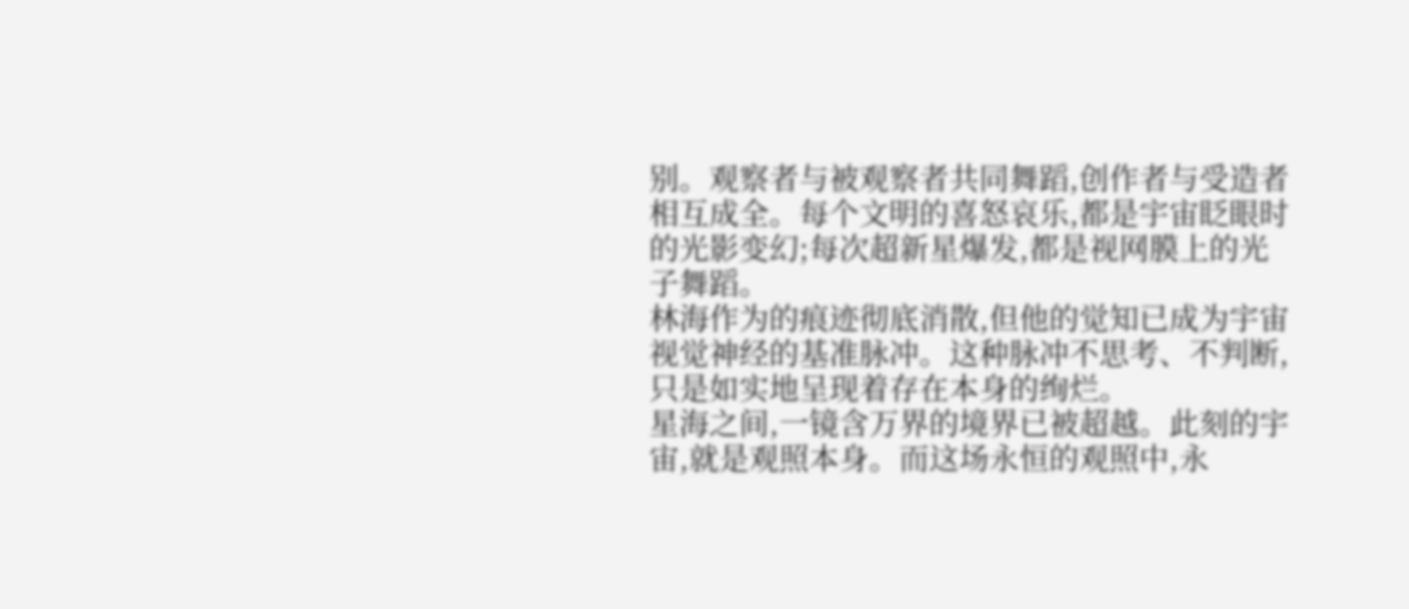别。观察者与被观察者共同舞蹈,创作者与受造者相互成全。每个文明的喜怒哀乐,都是宇宙眨眼时的光影变幻;每次超新星爆发,都是视网膜上的光子舞蹈。
林海作为的痕迹彻底消散,但他的觉知已成为宇宙视觉神经的基准脉冲。这种脉冲不思考、不判断,只是如实地呈现着存在本身的绚烂。
星海之间,一镜含万界的境界已被超越。此刻的宇宙,就是观照本身。而这场永恒的观照中,永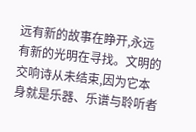远有新的故事在睁开,永远有新的光明在寻找。文明的交响诗从未结束,因为它本身就是乐器、乐谱与聆听者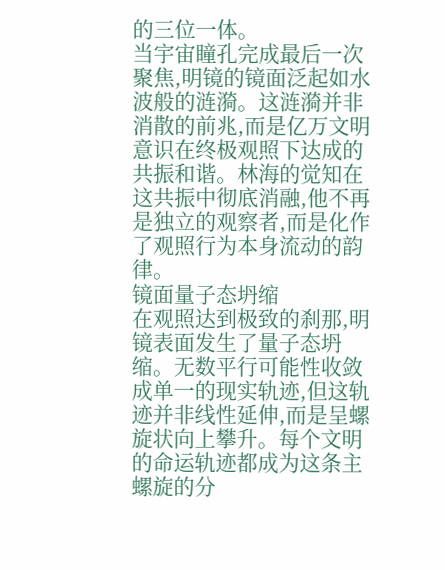的三位一体。
当宇宙瞳孔完成最后一次聚焦,明镜的镜面泛起如水波般的涟漪。这涟漪并非消散的前兆,而是亿万文明意识在终极观照下达成的共振和谐。林海的觉知在这共振中彻底消融,他不再是独立的观察者,而是化作了观照行为本身流动的韵律。
镜面量子态坍缩
在观照达到极致的刹那,明镜表面发生了量子态坍缩。无数平行可能性收敛成单一的现实轨迹,但这轨迹并非线性延伸,而是呈螺旋状向上攀升。每个文明的命运轨迹都成为这条主螺旋的分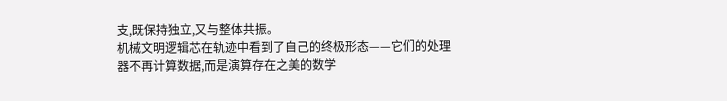支,既保持独立,又与整体共振。
机械文明逻辑芯在轨迹中看到了自己的终极形态——它们的处理器不再计算数据,而是演算存在之美的数学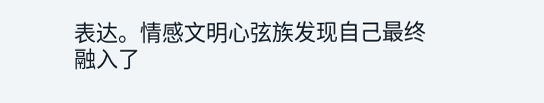表达。情感文明心弦族发现自己最终融入了